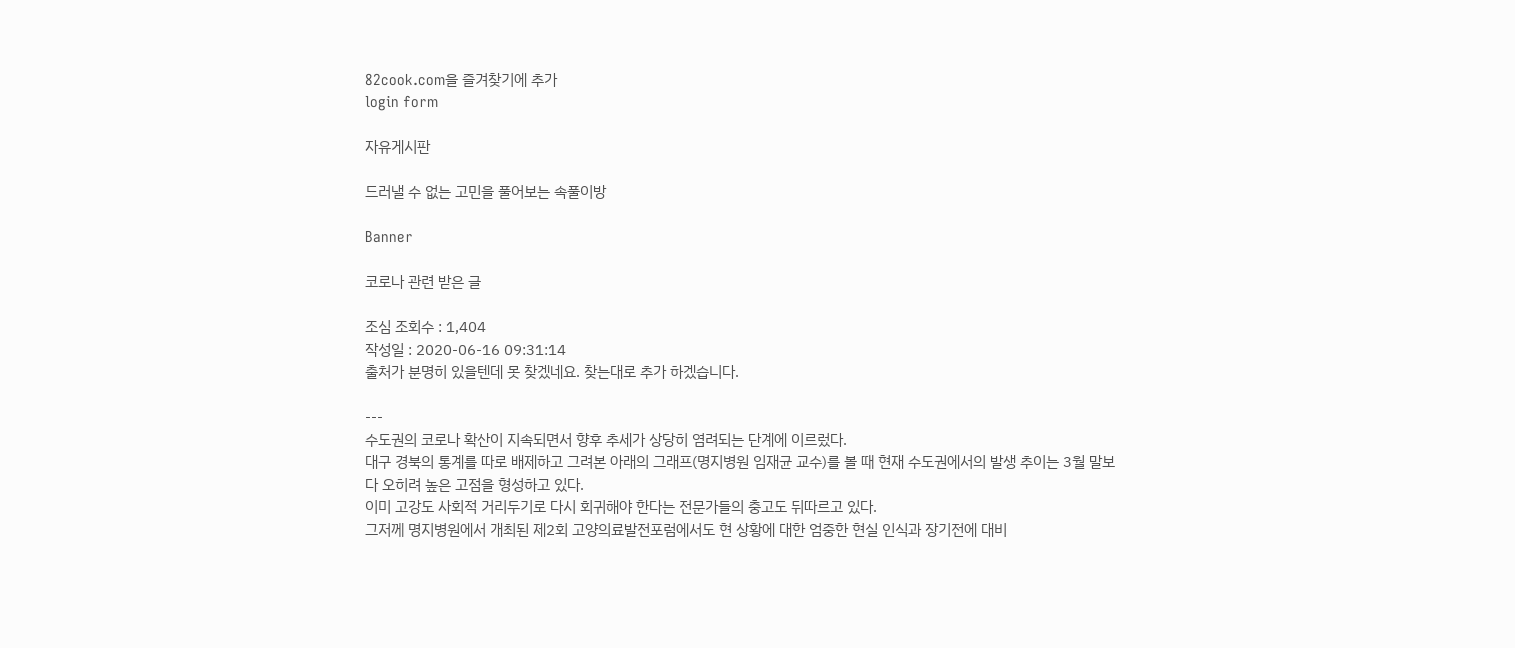82cook.com을 즐겨찾기에 추가
login form

자유게시판

드러낼 수 없는 고민을 풀어보는 속풀이방

Banner

코로나 관련 받은 글

조심 조회수 : 1,404
작성일 : 2020-06-16 09:31:14
출처가 분명히 있을텐데 못 찾겠네요. 찾는대로 추가 하겠습니다.

---
수도권의 코로나 확산이 지속되면서 향후 추세가 상당히 염려되는 단계에 이르렀다.
대구 경북의 통계를 따로 배제하고 그려본 아래의 그래프(명지병원 임재균 교수)를 볼 때 현재 수도권에서의 발생 추이는 3월 말보다 오히려 높은 고점을 형성하고 있다.
이미 고강도 사회적 거리두기로 다시 회귀해야 한다는 전문가들의 충고도 뒤따르고 있다.
그저께 명지병원에서 개최된 제2회 고양의료발전포럼에서도 현 상황에 대한 엄중한 현실 인식과 장기전에 대비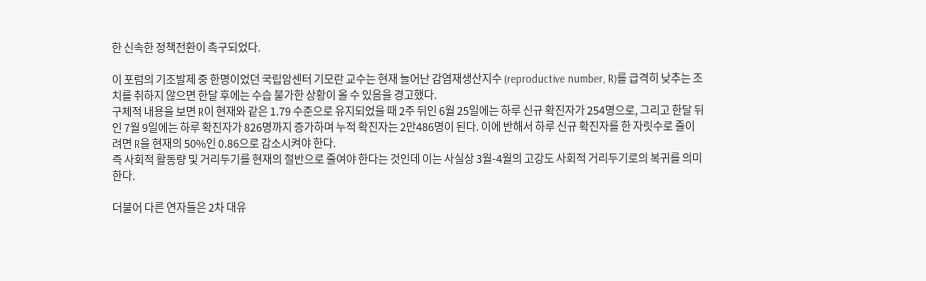한 신속한 정책전환이 촉구되었다.

이 포럼의 기조발제 중 한명이었던 국립암센터 기모란 교수는 현재 늘어난 감염재생산지수 (reproductive number, R)를 급격히 낮추는 조치를 취하지 않으면 한달 후에는 수습 불가한 상황이 올 수 있음을 경고했다.
구체적 내용을 보면 R이 현재와 같은 1.79 수준으로 유지되었을 때 2주 뒤인 6월 25일에는 하루 신규 확진자가 254명으로, 그리고 한달 뒤인 7월 9일에는 하루 확진자가 826명까지 증가하며 누적 확진자는 2만486명이 된다. 이에 반해서 하루 신규 확진자를 한 자릿수로 줄이려면 R을 현재의 50%인 0.86으로 감소시켜야 한다.
즉 사회적 활동량 및 거리두기를 현재의 절반으로 줄여야 한다는 것인데 이는 사실상 3월-4월의 고강도 사회적 거리두기로의 복귀를 의미한다.

더불어 다른 연자들은 2차 대유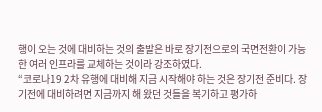행이 오는 것에 대비하는 것의 출발은 바로 장기전으로의 국면전환이 가능한 여러 인프라를 교체하는 것이라 강조하였다.
“코로나19 2차 유행에 대비해 지금 시작해야 하는 것은 장기전 준비다. 장기전에 대비하려면 지금까지 해 왔던 것들을 복기하고 평가하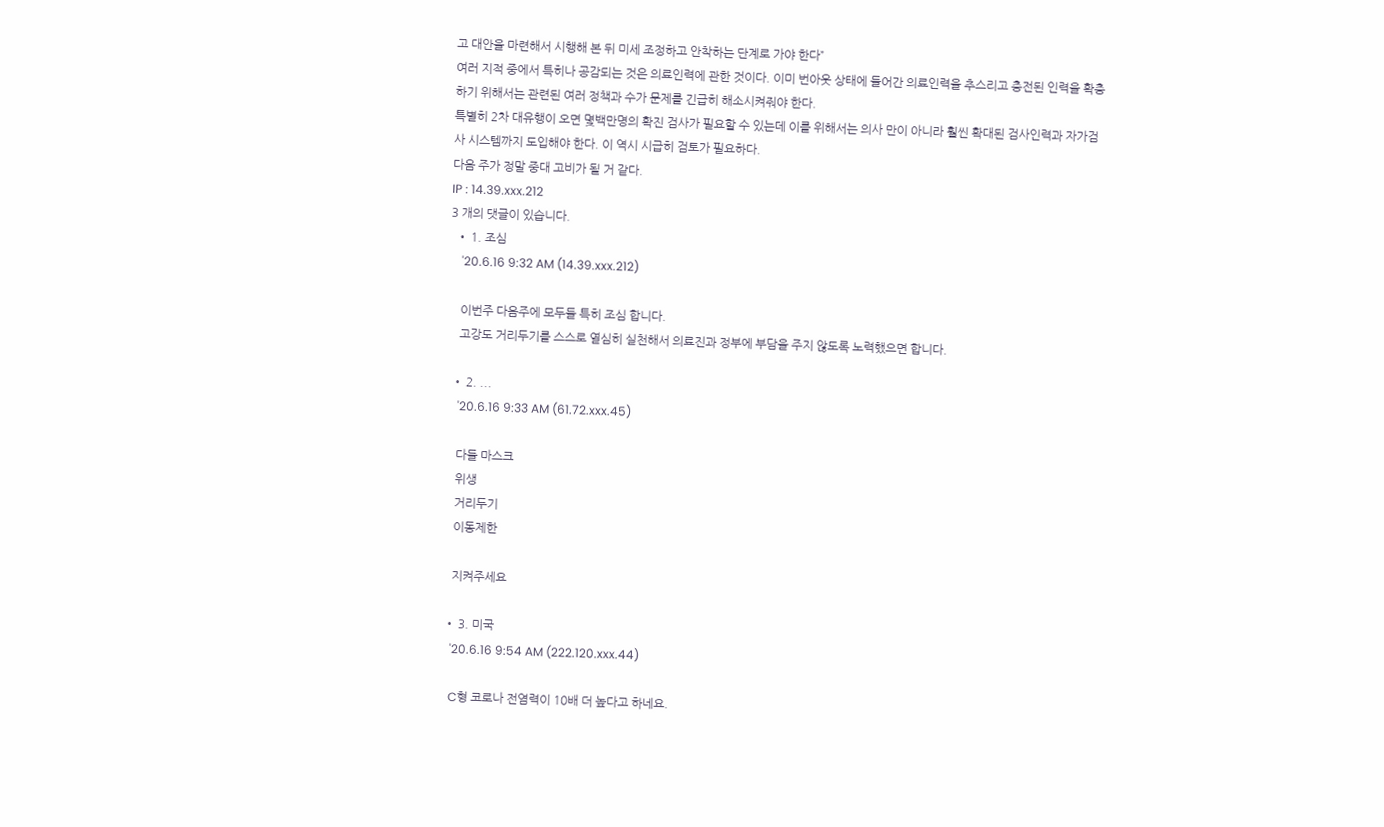고 대안을 마련해서 시행해 본 뒤 미세 조정하고 안착하는 단계로 가야 한다”
여러 지적 중에서 특히나 공감되는 것은 의료인력에 관한 것이다. 이미 번아웃 상태에 들어간 의료인력을 추스리고 충전된 인력을 확충하기 위해서는 관련된 여러 정책과 수가 문제를 긴급히 해소시켜줘야 한다.
특별히 2차 대유행이 오면 몇백만명의 확진 검사가 필요할 수 있는데 이를 위해서는 의사 만이 아니라 훨씬 확대된 검사인력과 자가검사 시스템까지 도입해야 한다. 이 역시 시급히 검토가 필요하다.
다음 주가 정말 중대 고비가 될 거 같다.
IP : 14.39.xxx.212
3 개의 댓글이 있습니다.
  • 1. 조심
    '20.6.16 9:32 AM (14.39.xxx.212)

    이번주 다음주에 모두들 특히 조심 합니다.
    고강도 거리두기를 스스로 열심히 실천해서 의료진과 정부에 부담을 주지 않도록 노력했으면 합니다.

  • 2. ...
    '20.6.16 9:33 AM (61.72.xxx.45)

    다들 마스크
    위생
    거리두기
    이동제한

    지켜주세요

  • 3. 미국
    '20.6.16 9:54 AM (222.120.xxx.44)

    C형 코로나 전염력이 10배 더 높다고 하네요.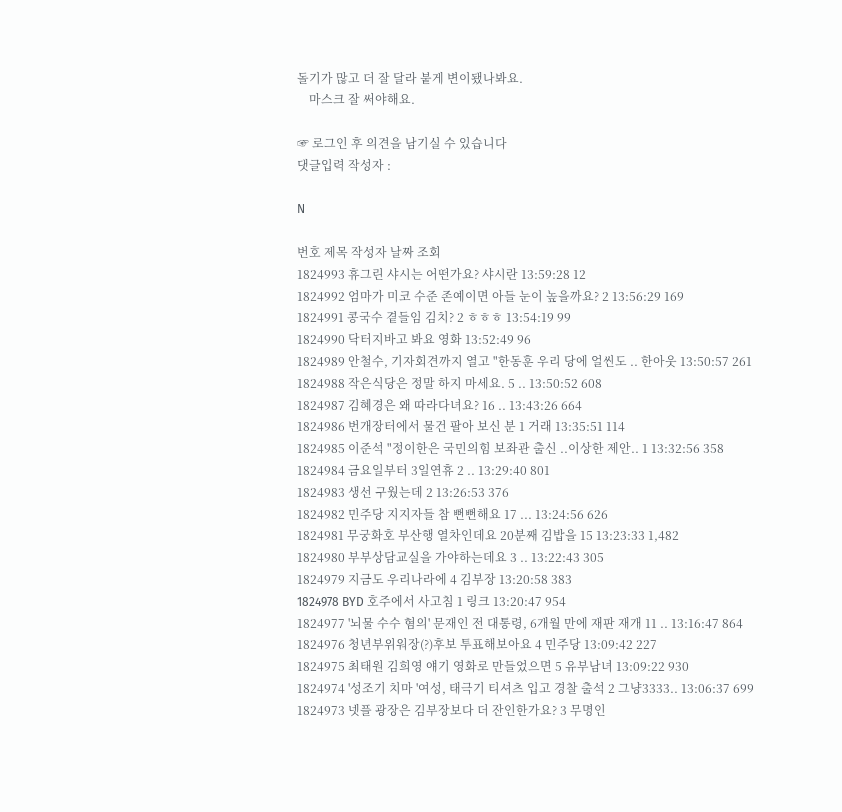돌기가 많고 더 잘 달라 붙게 변이됐나봐요.
    마스크 잘 써야해요.

☞ 로그인 후 의견을 남기실 수 있습니다
댓글입력 작성자 :

N

번호 제목 작성자 날짜 조회
1824993 휴그린 샤시는 어떤가요? 샤시란 13:59:28 12
1824992 엄마가 미코 수준 존예이면 아들 눈이 높을까요? 2 13:56:29 169
1824991 콩국수 곁들임 김치? 2 ㅎㅎㅎ 13:54:19 99
1824990 닥터지바고 봐요 영화 13:52:49 96
1824989 안철수, 기자회견까지 열고 "한동훈 우리 당에 얼씬도 .. 한아웃 13:50:57 261
1824988 작은식당은 정말 하지 마세요. 5 .. 13:50:52 608
1824987 김혜경은 왜 따라다녀요? 16 .. 13:43:26 664
1824986 번개장터에서 물건 팔아 보신 분 1 거래 13:35:51 114
1824985 이준석 "정이한은 국민의힘 보좌관 출신 ..이상한 제안.. 1 13:32:56 358
1824984 금요일부터 3일연휴 2 .. 13:29:40 801
1824983 생선 구웠는데 2 13:26:53 376
1824982 민주당 지지자들 참 뻔뻔해요 17 ... 13:24:56 626
1824981 무궁화호 부산행 열차인데요 20분째 김밥을 15 13:23:33 1,482
1824980 부부상담교실을 가야하는데요 3 .. 13:22:43 305
1824979 지금도 우리나라에 4 김부장 13:20:58 383
1824978 BYD 호주에서 사고침 1 링크 13:20:47 954
1824977 '뇌물 수수 혐의' 문재인 전 대통령, 6개월 만에 재판 재개 11 .. 13:16:47 864
1824976 청년부위워장(?)후보 투표해보아요 4 민주당 13:09:42 227
1824975 최태원 김희영 얘기 영화로 만들었으면 5 유부남녀 13:09:22 930
1824974 '성조기 치마 '여성, 태극기 티셔츠 입고 경찰 출석 2 그냥3333.. 13:06:37 699
1824973 넷플 광장은 김부장보다 더 잔인한가요? 3 무명인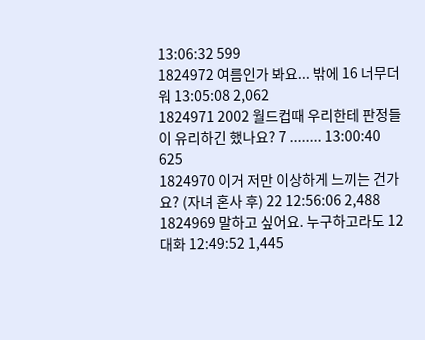13:06:32 599
1824972 여름인가 봐요... 밖에 16 너무더워 13:05:08 2,062
1824971 2002 월드컵때 우리한테 판정들이 유리하긴 했나요? 7 ........ 13:00:40 625
1824970 이거 저만 이상하게 느끼는 건가요? (자녀 혼사 후) 22 12:56:06 2,488
1824969 말하고 싶어요. 누구하고라도 12 대화 12:49:52 1,445